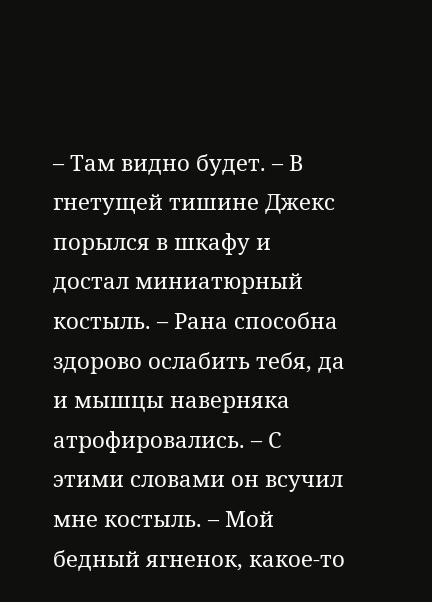– Там видно будет. – В гнетущей тишине Джекс порылся в шкафу и достал миниатюрный костыль. – Рана способна здорово ослабить тебя, да и мышцы наверняка атрофировались. – С этими словами он всучил мне костыль. – Мой бедный ягненок, какое-то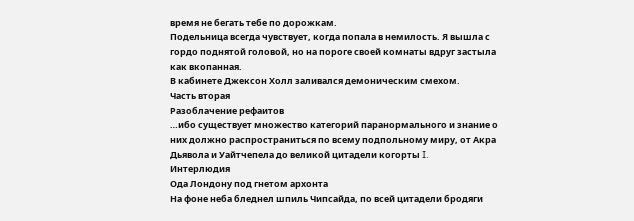время не бегать тебе по дорожкам.
Подельница всегда чувствует, когда попала в немилость. Я вышла с гордо поднятой головой, но на пороге своей комнаты вдруг застыла как вкопанная.
В кабинете Джексон Холл заливался демоническим смехом.
Часть вторая
Разоблачение рефаитов
…ибо существует множество категорий паранормального и знание о них должно распространиться по всему подпольному миру, от Акра Дьявола и Уайтчепела до великой цитадели когорты I.
Интерлюдия
Ода Лондону под гнетом архонта
На фоне неба бледнел шпиль Чипсайда, по всей цитадели бродяги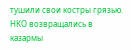тушили свои костры грязью. НКО возвращались в казармы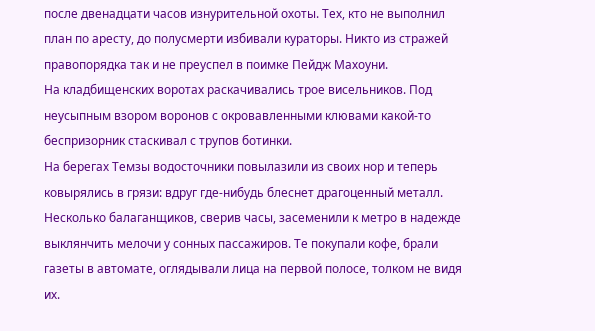после двенадцати часов изнурительной охоты. Тех, кто не выполнил план по аресту, до полусмерти избивали кураторы. Никто из стражей правопорядка так и не преуспел в поимке Пейдж Махоуни.
На кладбищенских воротах раскачивались трое висельников. Под неусыпным взором воронов с окровавленными клювами какой-то беспризорник стаскивал с трупов ботинки.
На берегах Темзы водосточники повылазили из своих нор и теперь ковырялись в грязи: вдруг где-нибудь блеснет драгоценный металл.
Несколько балаганщиков, сверив часы, засеменили к метро в надежде выклянчить мелочи у сонных пассажиров. Те покупали кофе, брали газеты в автомате, оглядывали лица на первой полосе, толком не видя их.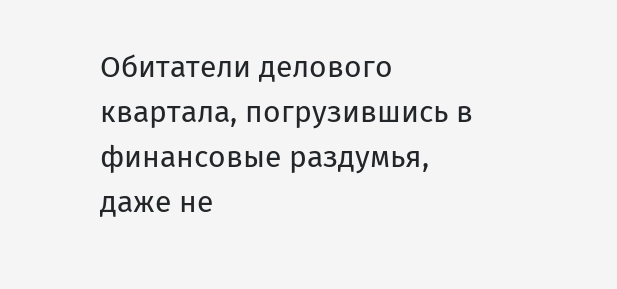Обитатели делового квартала, погрузившись в финансовые раздумья, даже не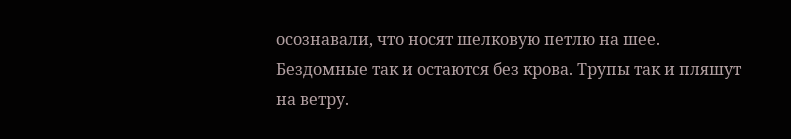осознавали, что носят шелковую петлю на шее.
Бездомные так и остаются без крова. Трупы так и пляшут на ветру.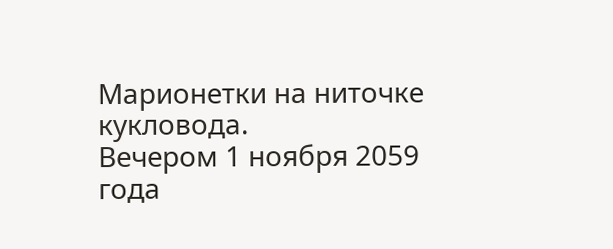Марионетки на ниточке кукловода.
Вечером 1 ноября 2059 года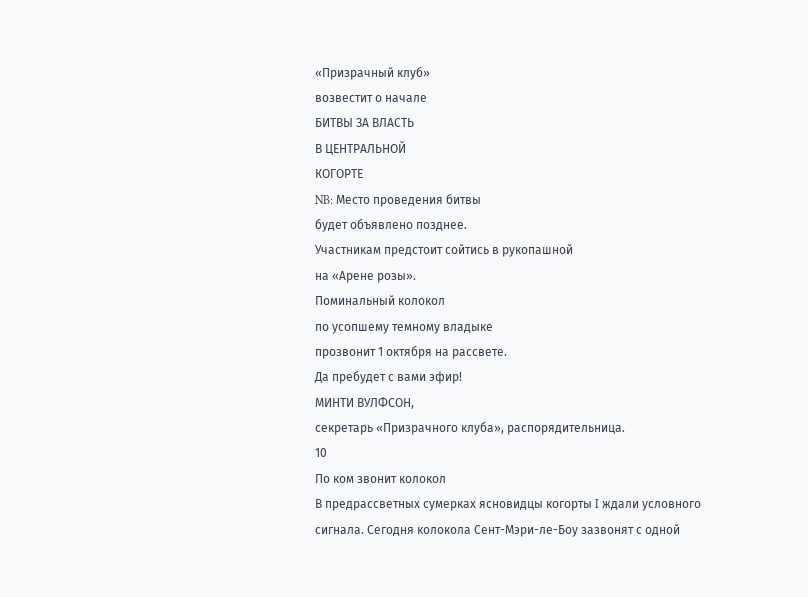«Призрачный клуб»
возвестит о начале
БИТВЫ ЗА ВЛАСТЬ
В ЦЕНТРАЛЬНОЙ
КОГОРТЕ
NB: Место проведения битвы
будет объявлено позднее.
Участникам предстоит сойтись в рукопашной
на «Арене розы».
Поминальный колокол
по усопшему темному владыке
прозвонит 1 октября на рассвете.
Да пребудет с вами эфир!
МИНТИ ВУЛФСОН,
секретарь «Призрачного клуба», распорядительница.
10
По ком звонит колокол
В предрассветных сумерках ясновидцы когорты I ждали условного сигнала. Сегодня колокола Сент-Мэри-ле-Боу зазвонят с одной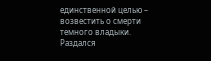единственной целью – возвестить о смерти темного владыки.
Раздался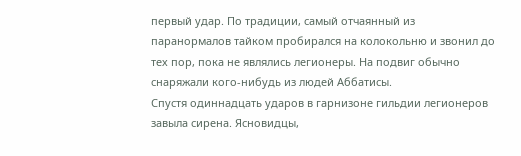первый удар. По традиции, самый отчаянный из паранормалов тайком пробирался на колокольню и звонил до тех пор, пока не являлись легионеры. На подвиг обычно снаряжали кого-нибудь из людей Аббатисы.
Спустя одиннадцать ударов в гарнизоне гильдии легионеров завыла сирена. Ясновидцы,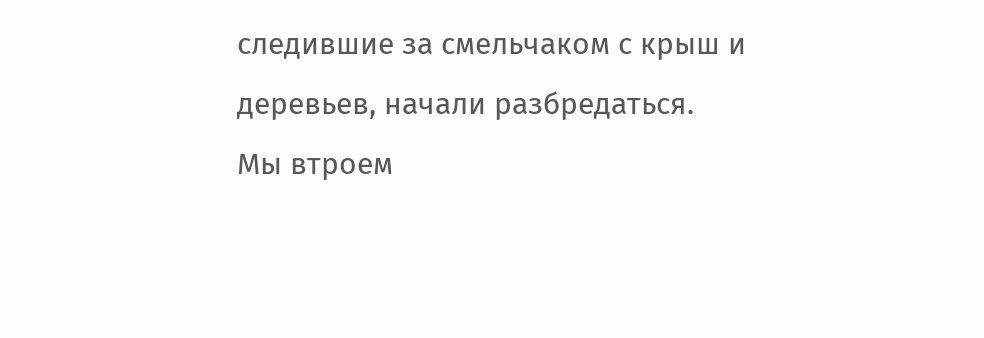следившие за смельчаком с крыш и деревьев, начали разбредаться.
Мы втроем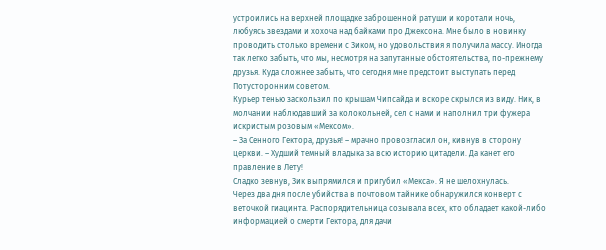устроились на верхней площадке заброшенной ратуши и коротали ночь, любуясь звездами и хохоча над байками про Джексона. Мне было в новинку проводить столько времени с Зиком, но удовольствия я получила массу. Иногда так легко забыть, что мы, несмотря на запутанные обстоятельства, по-прежнему друзья. Куда сложнее забыть, что сегодня мне предстоит выступать перед Потусторонним советом.
Курьер тенью заскользил по крышам Чипсайда и вскоре скрылся из виду. Ник, в молчании наблюдавший за колокольней, сел с нами и наполнил три фужера искристым розовым «Мексом».
– За Сенного Гектора, друзья! – мрачно провозгласил он, кивнув в сторону церкви. – Худший темный владыка за всю историю цитадели. Да канет его правление в Лету!
Сладко зевнув, Зик выпрямился и пригубил «Мекса». Я не шелохнулась.
Через два дня после убийства в почтовом тайнике обнаружился конверт с веточкой гиацинта. Распорядительница созывала всех, кто обладает какой-либо информацией о смерти Гектора, для дачи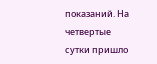показаний. На четвертые сутки пришло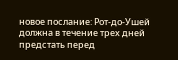новое послание: Рот-до-Ушей должна в течение трех дней предстать перед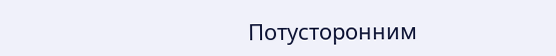Потусторонним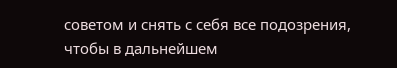советом и снять с себя все подозрения, чтобы в дальнейшем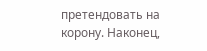претендовать на корону. Наконец,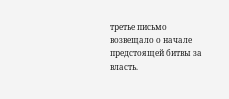третье письмо возвещало о начале предстоящей битвы за власть.